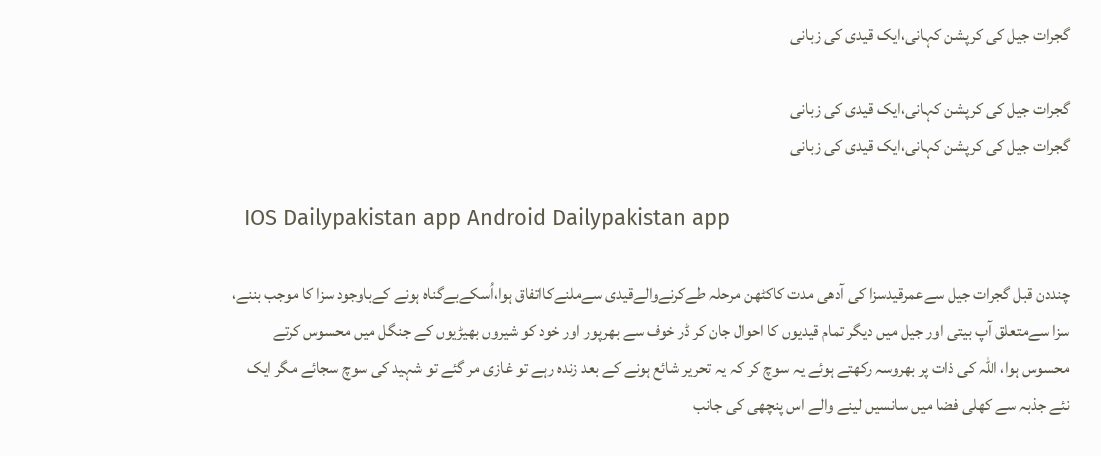گجرات جیل کی کرپشن کہانی،ایک قیدی کی زبانی

گجرات جیل کی کرپشن کہانی،ایک قیدی کی زبانی
گجرات جیل کی کرپشن کہانی،ایک قیدی کی زبانی

  IOS Dailypakistan app Android Dailypakistan app

چنددن قبل گجرات جیل سےعمرقیدسزا کی آدھی مدت کاکٹھن مرحلہ طےکرنےوالےقیدی سےملنےکااتفاق ہوا،اُسکےبےگناہ ہونے کےباوجود سزا کا موجب بننے، سزا سےمتعلق آپ بیتی اور جیل میں دیگر تمام قیدیوں کا احوال جان کر ڈر خوف سے بھرپور اور خود کو شیروں بھیڑیوں کے جنگل میں محسوس کرتے محسوس ہوا، اللہ کی ذات پر بھروسہ رکھتے ہوئے یہ سوچ کر کہ یہ تحریر شائع ہونے کے بعد زندہ رہے تو غازی مر گئے تو شہید کی سوچ سجائے مگر ایک نئے جذبہ سے کھلی فضا میں سانسیں لینے والے اس پنچھی کی جانب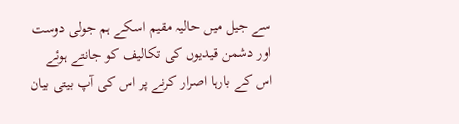سے جیل میں حالیہ مقیم اسکے ہم جولی دوست اور دشمن قیدیوں کی تکالیف کو جانتے ہوئے اس کے بارہا اصرار کرنے پر اس کی آپ بیتی بیان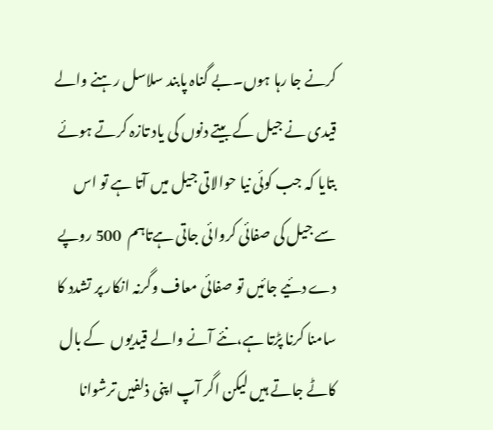کرنے جا رہا ہوں۔بے گناہ پابند سلاسل رہنے والے قیدی نے جیل کے بیتے دنوں کی یاد تازہ کرتے ہوئے بتایا کہ جب کوئی نیا حوالاتی جیل میں آتا ہے تو اس سے جیل کی صفائی کروائی جاتی ہےتاہم  500 روپے دے دئیے جائیں تو صفائی معاف وگرنہ انکار پر تشدد کا سامنا کرنا پڑتا ہے،نئے آنے والے قیدیوں  کے بال کاٹے جاتے ہیں لیکن اگر آپ اپنی ذلفیں ترشوانا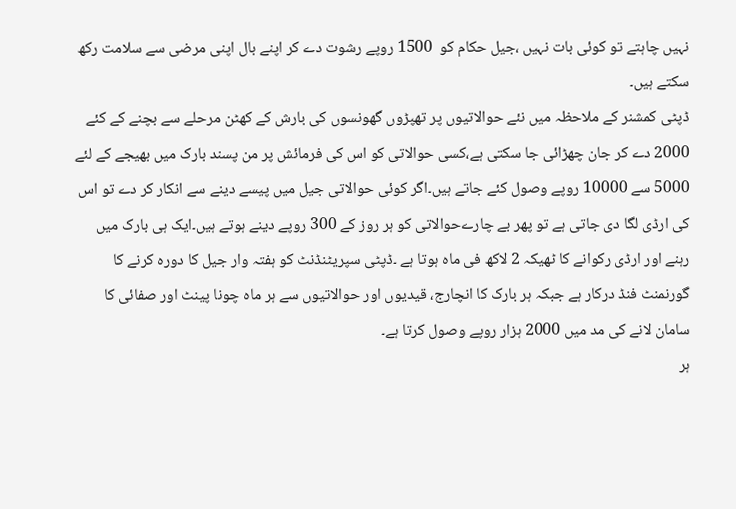نہیں چاہتے تو کوئی بات نہیں ،جیل حکام کو  1500 روپے رشوت دے کر اپنے بال اپنی مرضی سے سلامت رکھ سکتے ہیں۔
ڈپٹی کمشنر کے ملاحظہ میں نئے حوالاتیوں پر تھپڑوں گھونسوں کی بارش کے کھٹن مرحلے سے بچنے کے کئے 2000 دے کر جان چھڑائی جا سکتی ہے،کسی حوالاتی کو اس کی فرمائش پر من پسند بارک میں بھیجے کے لئے 5000 سے 10000 روپے وصول کئے جاتے ہیں۔اگر کوئی حوالاتی جیل میں پیسے دینے سے انکار کر دے تو اس کی ارڈی لگا دی جاتی ہے تو پھر بے چارےحوالاتی کو ہر روز کے 300 روپے دینے ہوتے ہیں۔ایک ہی بارک میں رہنے اور ارڈی رکوانے کا ٹھیکہ 2 لاکھ فی ماہ ہوتا ہے ۔ڈپٹی سپریٹنڈنٹ کو ہفتہ وار جیل کا دورہ کرنے کا گورنمنٹ فنڈ درکار ہے جبکہ ہر بارک کا انچارج، قیدیوں اور حوالاتیوں سے ہر ماہ چونا پینٹ اور صفائی کا سامان لانے کی مد میں 2000 ہزار روپے وصول کرتا ہے۔
ہر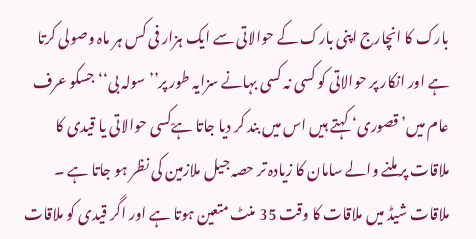بارک کا انچارج اپنی بارک کے حوالاتی سے ایک ہزار فی کس ہر ماہ وصولی کرتا ہے اور انکار پر حوالاتی کو کسی نہ کسی بہانے سزایہ طور پر’’سولہ بی‘‘ جسکو عرف عام میں’ قصوری‘ کہتے ہیں اس میں بند کر دیا جاتا ہےْکسی حوالاتی یا قیدی کا ملاقات پر ملنے والے سامان کا زیادہ تر حصہ جیل ملازمین کی نظر ہو جاتا ہے ۔
ملاقات شیڈ میں ملاقات کا وقت 35 منٹ متعین ہوتا ہے اور اگر قیدی کو ملاقات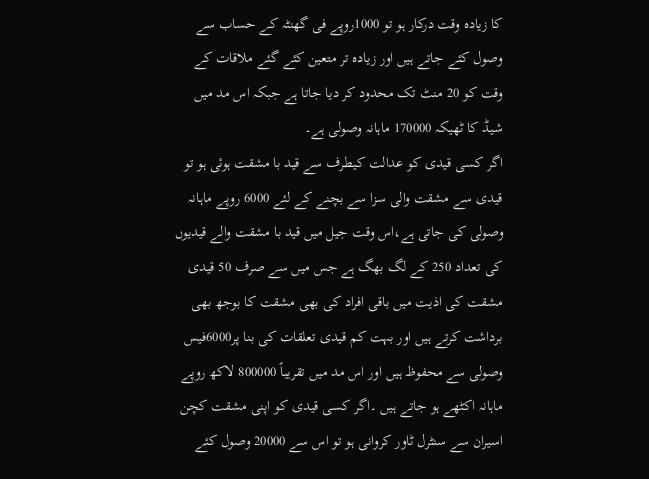کا زیادہ وقت درکار ہو تو 1000روپے فی گھنٹہ کے حساب سے وصول کئے جاتے ہیں اور زیادہ تر متعین کئے گئے ملاقات کے وقت کو 20 منٹ تک محدود کر دیا جاتا ہے جبکہ اس مد میں شیڈ کا ٹھیکہ 170000 ماہانہ وصولی ہے۔
اگر کسی قیدی کو عدالت کیطرف سے قید با مشقت ہوئی ہو تو  قیدی سے مشقت والی سزا سے بچنے کے لئے 6000 روپے ماہانہ وصولی کی جاتی ہے،اس وقت جیل میں قید با مشقت والے قیدیوں کی تعداد 250 کے لگ بھگ ہے جس میں سے صرف 50 قیدی مشقت کی اذیت میں باقی افراد کی بھی مشقت کا بوجھ بھی برداشت کرتے ہیں اور بہت کم قیدی تعلقات کی بنا پر6000فیس وصولی سے محفوظ ہیں اور اس مد میں تقریباً 800000 لاکھ روپے ماہانہ اکٹھے ہو جاتے ہیں ۔اگر کسی قیدی کو اپنی مشقت کچن اسیران سے سنٹرل ٹاور کروانی ہو تو اس سے 20000 وصول کئے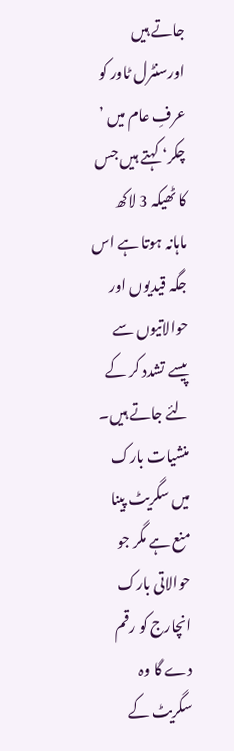جاتے ہیں اورسنٹرل ٹاور کو عرفِ عام میں ’ چکر‘ کہتے ہیں جس کا ٹھیکہ 3 لاکھ ماہانہ ہوتا ہے اس جگہ قیدیوں اور حوالاتیوں سے پیسے تشدد کر کے لئے جاتے ہیں۔
منشیات بارک میں سگریٹ پینا منع ہے مگر جو حوالاتی بارک انچارج کو رقم دے گا وہ سگریٹ کے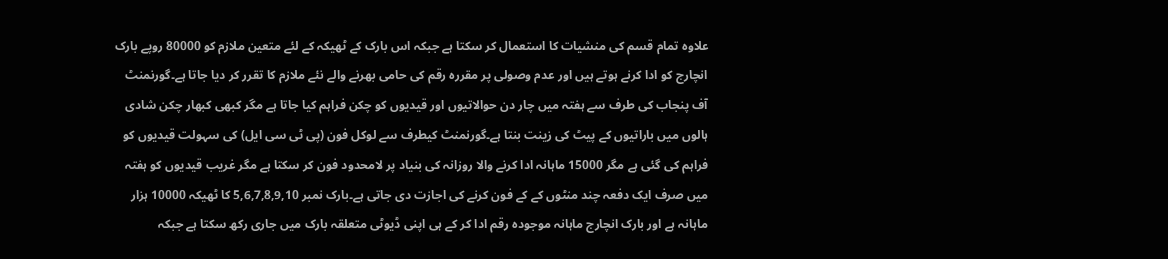علاوہ تمام قسم کی منشیات کا استعمال کر سکتا ہے جبکہ اس بارک کے ٹھیکہ کے لئے متعین ملازم کو 80000 روپے بارک انچارج کو ادا کرنے ہوتے ہیں اور عدم وصولی پر مقررہ رقم کی حامی بھرنے والے نئے ملازم کا تقرر کر دیا جاتا ہے۔گورنمنٹ آف پنجاب کی طرف سے ہفتہ میں چار دن حوالاتیوں اور قیدیوں کو چکن فراہم کیا جاتا ہے مگر کبھی کبھار چکن شادی ہالوں میں باراتیوں کے پیٹ کی زینت بنتا ہے۔گورنمنٹ کیطرف سے لوکل فون (پی ٹی سی ایل) کی سہولت قیدیوں کو فراہم کی گئی ہے مگر 15000 ماہانہ ادا کرنے والا روزانہ کی بنیاد پر لامحدود فون کر سکتا ہے مگر غریب قیدیوں کو ہفتہ میں صرف ایک دفعہ چند منٹوں کے کے فون کرنے کی اجازت دی جاتی ہے۔بارک نمبر 5,6,7,8,9,10 کا ٹھیکہ 10000 ہزار ماہانہ ہے اور بارک انچارج ماہانہ موجودہ رقم ادا کر کے ہی اپنی ڈیوٹی متعلقہ بارک میں جاری رکھ سکتا ہے جبکہ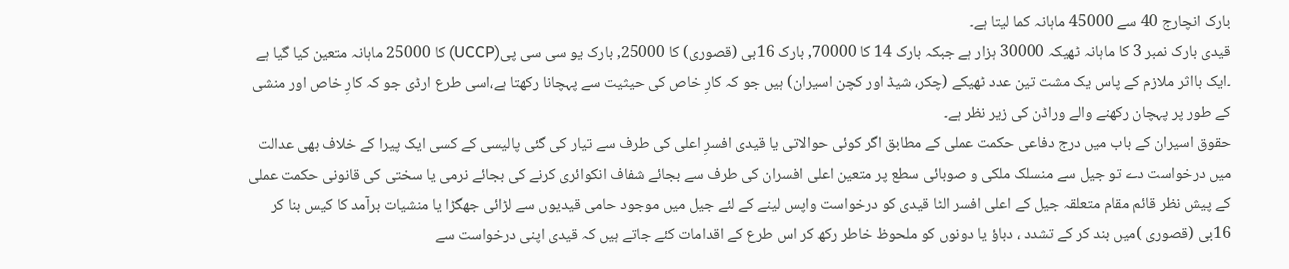بارک انچارج 40 سے 45000 ماہانہ کما لیتا ہے۔
قیدی بارک نمبر 3 کا ماہانہ ٹھیکہ 30000 ہزار ہے جبکہ بارک 14 کا 70000, بارک 16بی (قصوری) کا 25000, بارک یو سی سی پی(UCCP) کا 25000 ماہانہ متعین کیا گیا ہے
۔ایک بااثر ملازم کے پاس یک مشت تین عدد ٹھیکے (چکر، شیڈ اور کچن اسیران) ہیں جو کہ کارِ خاص کی حیثیت سے پہچانا رکھتا ہے،اسی طرع ارڈی جو کہ کارِ خاص اور منشی کے طور پر پہچان رکھنے والے وراڈن کی زیر نظر ہے۔
حقوق اسیران کے باب میں درج دفاعی حکمت عملی کے مطابق اگر کوئی حوالاتی یا قیدی افسرِ اعلی کی طرف سے تیار کی گئی پالیسی کے کسی ایک پیرا کے خلاف بھی عدالت میں درخواست دے تو جیل سے منسلک ملکی و صوبائی سطع پر متعین اعلی افسران کی طرف سے بجائے شفاف انکوائری کرنے کی بجائے نرمی یا سختی کی قانونی حکمت عملی کے پیش نظر قائم مقام متعلقہ جیل کے اعلی افسر الٹا قیدی کو درخواست واپس لینے کے لئے جیل میں موجود حامی قیدیوں سے لڑائی جھگڑا یا منشیات برآمد کا کیس بنا کر 16بی (قصوری )میں بند کر کے تشدد ، دباؤ یا دونوں کو ملحوظ خاطر رکھ کر اس طرع کے اقدامات کئے جاتے ہیں کہ قیدی اپنی درخواست سے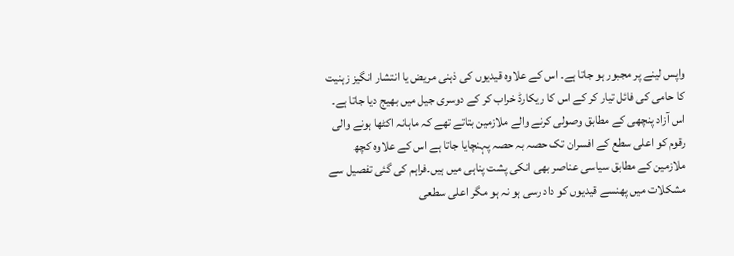واپس لینے پر مجبور ہو جاتا ہے۔ اس کے علاوہ قیدیوں کی ذہنی مریض یا انتشار انگیز زہنیت کا حامی کی فائل تیار کر کے اس کا ریکارڈ خراب کر کے دوسری جیل میں بھیج دیا جاتا ہے۔ اس آزاد پنچھی کے مطابق وصولی کرنے والے ملازمین بتاتے تھے کہ ماہانہ اکٹھا ہونے والی رقوم کو اعلی سطع کے افسران تک حصہ بہ حصہ پہنچایا جاتا ہے اس کے علاوہ کچھ ملازمین کے مطابق سیاسی عناصر بھی انکی پشت پناہی میں ہیں۔فراہم کی گئی تفصیل سے مشکلات میں پھنسے قیدیوں کو داد رسی ہو نہ ہو مگر اعلی سطعی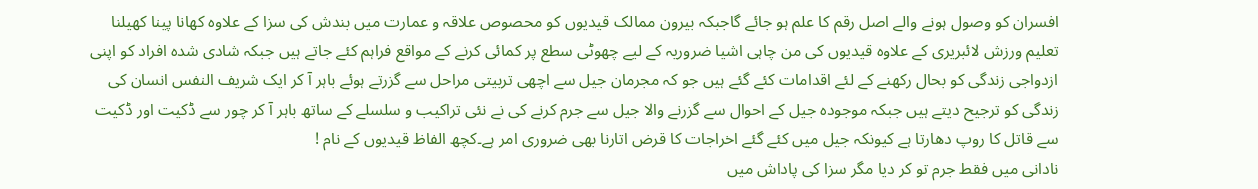افسران کو وصول ہونے والے اصل رقم کا علم ہو جائے گاجبکہ بیرون ممالک قیدیوں کو محصوص علاقہ و عمارت میں بندش کی سزا کے علاوہ کھانا پینا کھیلنا تعلیم ورزش لائبریری کے علاوہ قیدیوں کی من چاہی اشیا ضروریہ کے لیے چھوٹی سطع پر کمائی کرنے کے مواقع فراہم کئے جاتے ہیں جبکہ شادی شدہ افراد کو اپنی ازدواجی زندگی کو بحال رکھنے کے لئے اقدامات کئے گئے ہیں جو کہ مجرمان جیل سے اچھی تربیتی مراحل سے گزرتے ہوئے باہر آ کر ایک شریف النفس انسان کی زندگی کو ترجیح دیتے ہیں جبکہ موجودہ جیل کے احوال سے گزرنے والا جیل سے جرم کرنے کی نے نئی تراکیب و سلسلے کے ساتھ باہر آ کر چور سے ڈکیت اور ڈکیت سے قاتل کا روپ دھارتا ہے کیونکہ جیل میں کئے گئے اخراجات کا قرض اتارنا بھی ضروری امر ہے۔کچھ الفاظ قیدیوں کے نام !
نادانی میں فقط جرم تو کر دیا مگر سزا کی پاداش میں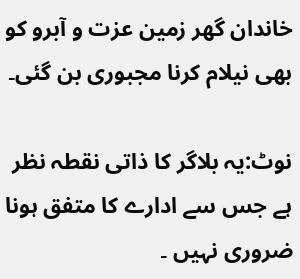خاندان گھر زمین عزت و آبرو کو بھی نیلام کرنا مجبوری بن گئی۔

نوٹ:یہ بلاگر کا ذاتی نقطہ نظر ہے جس سے ادارے کا متفق ہونا ضروری نہیں ۔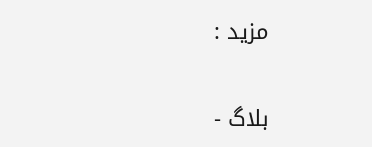مزید :

بلاگ -